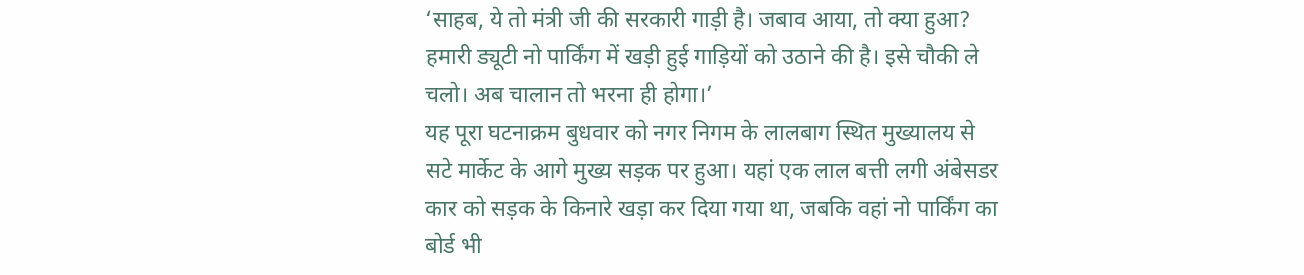‘साहब, ये तो मंत्री जी की सरकारी गाड़ी है। जबाव आया, तो क्या हुआ? हमारी ड्यूटी नो पार्किंग में खड़ी हुई गाड़ियों को उठाने की है। इसे चौकी ले चलो। अब चालान तो भरना ही होगा।’
यह पूरा घटनाक्रम बुधवार को नगर निगम के लालबाग स्थित मुख्यालय से सटे मार्केट के आगे मुख्य सड़क पर हुआ। यहां एक लाल बत्ती लगी अंबेसडर कार को सड़क के किनारे खड़ा कर दिया गया था, जबकि वहां नो पार्किंग का बोर्ड भी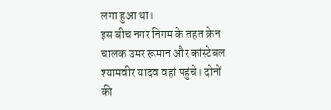लगा हुआ था।
इस बीच नगर निगम के तहत क्रेन चालक उमर रूमान और कांस्टेबल श्यामवीर यादव वहां पहुंचे। दोनों की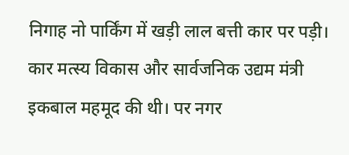निगाह नो पार्किंग में खड़ी लाल बत्ती कार पर पड़ी।
कार मत्स्य विकास और सार्वजनिक उद्यम मंत्री इकबाल महमूद की थी। पर नगर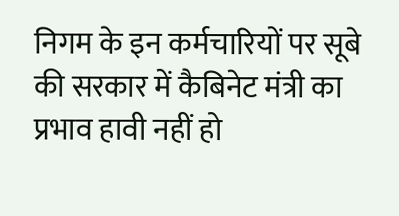निगम के इन कर्मचारियों पर सूबे की सरकार में कैबिनेट मंत्री का प्रभाव हावी नहीं हो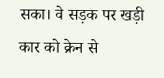सका। वे सड़क पर खड़ी कार को क्रेन से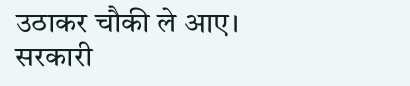उठाकर चौकी ले आए।
सरकारी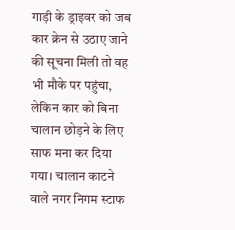गाड़ी के ड्राइवर को जब कार क्रेन से उठाए जाने की सूचना मिली तो वह भी मौके पर पहुंचा, लेकिन कार को बिना चालान छोड़ने के लिए साफ मना कर दिया गया। चालान काटने वाले नगर निगम स्टाफ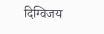दिग्विजय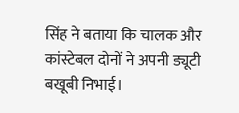सिंह ने बताया कि चालक और कांस्टेबल दोनों ने अपनी ड्यूटी बखूबी निभाई।